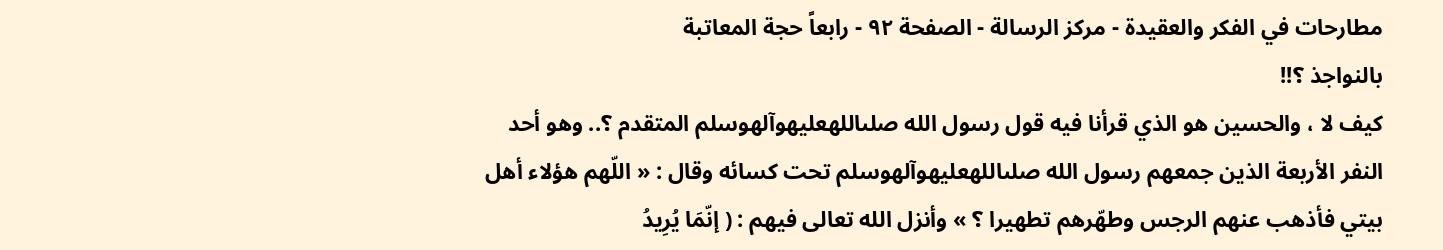مطارحات في الفكر والعقيدة - مركز الرسالة - الصفحة ٩٢ - رابعاً حجة المعاتبة
بالنواجذ ؟!!
كيف لا ، والحسين هو الذي قرأنا فيه قول رسول الله صلىاللهعليهوآلهوسلم المتقدم ؟.. وهو أحد النفر الأربعة الذين جمعهم رسول الله صلىاللهعليهوآلهوسلم تحت كسائه وقال : « اللّهم هؤلاء أهل بيتي فأذهب عنهم الرجس وطهّرهم تطهيرا ؟ » وأنزل الله تعالى فيهم : ( إنّمَا يُرِيدُ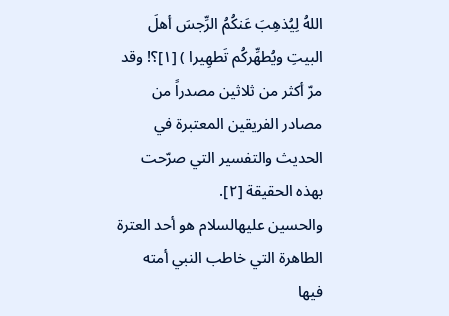اللهُ لِيُذهِبَ عَنكُمُ الرِّجسَ أهلَ البيتِ ويُطهِّركُم تَطهِيرا ) [١]؟! وقد مرّ أكثر من ثلاثين مصدراً من مصادر الفريقين المعتبرة في الحديث والتفسير التي صرّحت بهذه الحقيقة [٢].
والحسين عليهالسلام هو أحد العترة الطاهرة التي خاطب النبي أمته فيها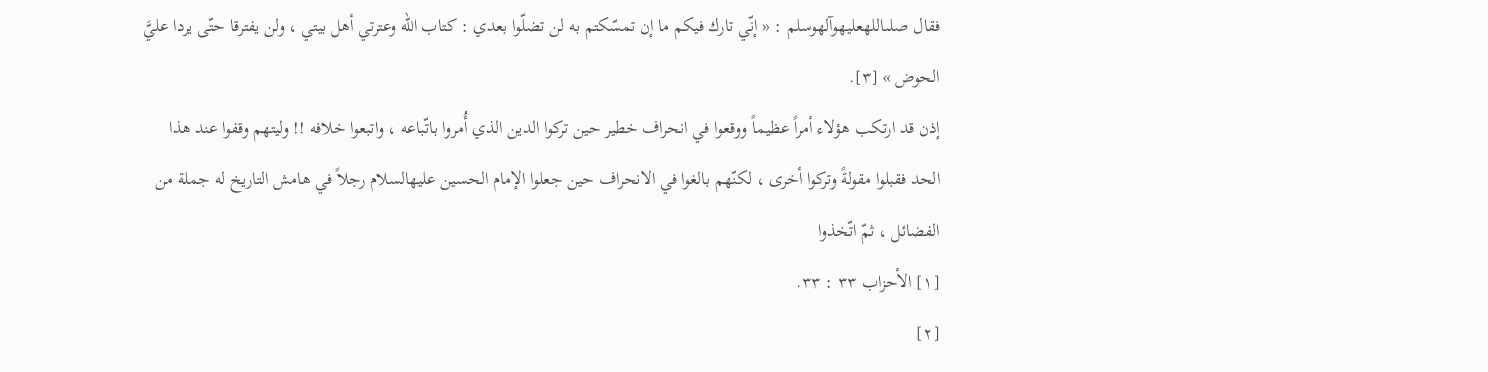فقال صلىاللهعليهوآلهوسلم : « إنّي تارك فيكم ما إن تمسّكتم به لن تضلّوا بعدي : كتاب الله وعترتي أهل بيتي ، ولن يفترقا حتّى يردا عليَّ الحوض » [٣].
إذن قد ارتكب هؤلاء أمراً عظيماً ووقعوا في انحراف خطير حين تركوا الدين الذي أُمروا باتّباعه ، واتبعوا خلافه !! وليتهم وقفوا عند هذا الحد فقبلوا مقولةً وتركوا أخرى ، لكنّهم بالغوا في الانحراف حين جعلوا الإمام الحسين عليهالسلام رجلاً في هامش التاريخ له جملة من الفضائل ، ثمّ اتّخذوا
[١] الأحزاب ٣٣ : ٣٣.
[٢]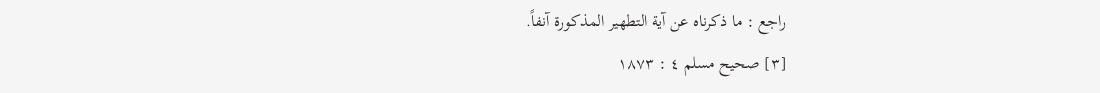راجع : ما ذكرناه عن آية التطهير المذكورة آنفاً.
[٣] صحيح مسلم ٤ : ١٨٧٣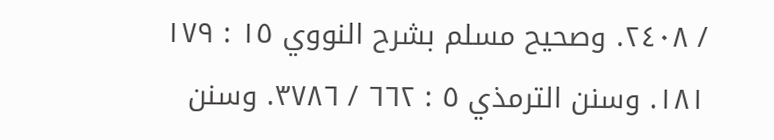/ ٢٤٠٨. وصحيح مسلم بشرح النووي ١٥ : ١٧٩ ١٨١. وسنن الترمذي ٥ : ٦٦٢ / ٣٧٨٦. وسنن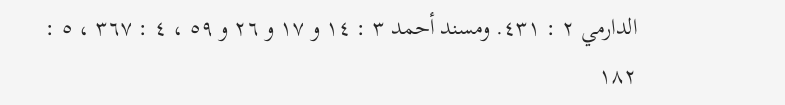الدارمي ٢ : ٤٣١. ومسند أحمد ٣ : ١٤ و ١٧ و ٢٦ و ٥٩ ، ٤ : ٣٦٧ ، ٥ : ١٨٢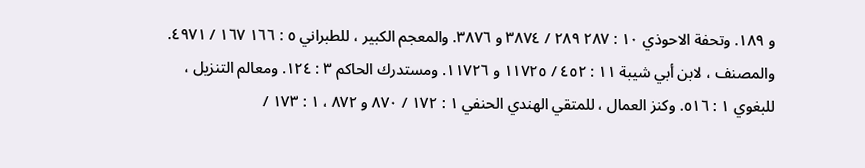و ١٨٩. وتحفة الاحوذي ١٠ : ٢٨٧ ٢٨٩ / ٣٨٧٤ و ٣٨٧٦. والمعجم الكبير ، للطبراني ٥ : ١٦٦ ١٦٧ / ٤٩٧١. والمصنف ، لابن أبي شيبة ١١ : ٤٥٢ / ١١٧٢٥ و ١١٧٢٦. ومستدرك الحاكم ٣ : ١٢٤. ومعالم التنزيل ، للبغوي ١ : ٥١٦. وكنز العمال ، للمتقي الهندي الحنفي ١ : ١٧٢ / ٨٧٠ و ٨٧٢ ، ١ : ١٧٣ /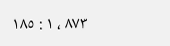٨٧٣ ، ١ : ١٨٥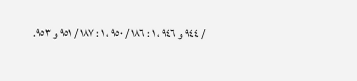/ ٩٤٤ و ٩٤٦ ، ١ : ١٨٦ / ٩٥٠ ، ١ : ١٨٧ / ٩٥١ و ٩٥٣.